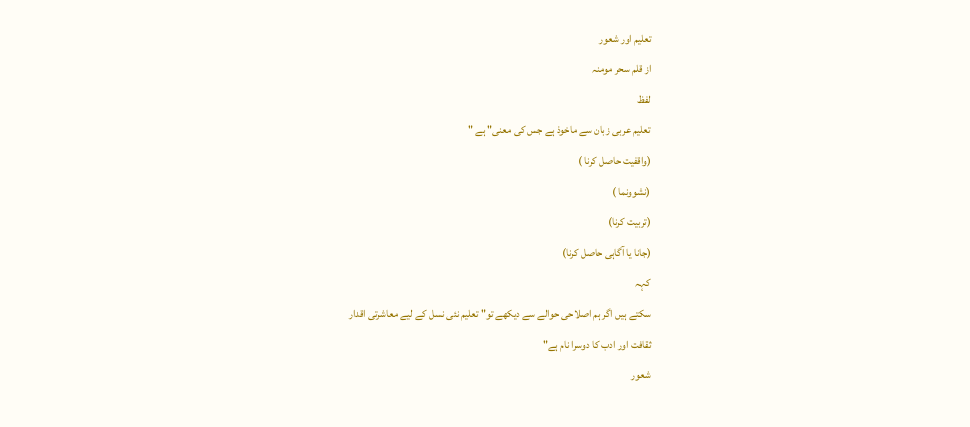تعلیم اور شعور
از قلم سحر مومنہ
لفظ
تعلیم عربی زبان سے ماخوذ ہے جس کی معنی" ہے "
(واقفیت حاصل کرنا )
(نشوونما )
(تربیت کرنا)
(جانا یا آگاہی حاصل کرنا)
کہہ
سکتے ہیں اگر ہم اصلاحی حوالے سے دیکھے تو" تعلیم نئی نسل کے لیے معاشرتی اقدار
ثقافت اور ادب کا دوسرا نام ہے"
شعور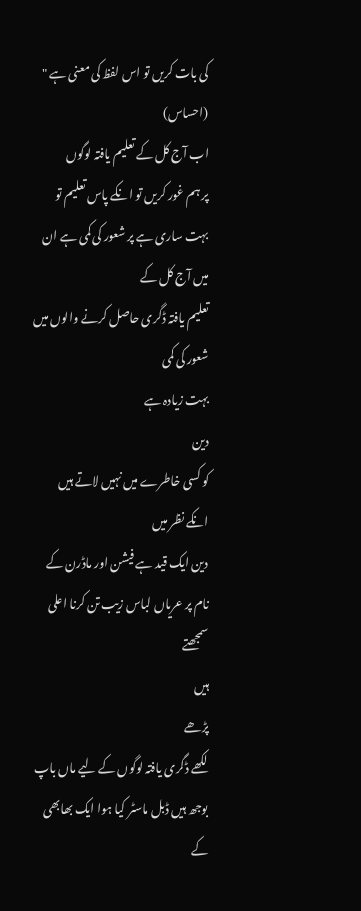کی بات کریں تو اس لفظ کی معنی ہے "
(احساس)
اب آج کل کے تعلیم یافتہ لوگوں
پر ہم غور کریں تو انکے پاس تعلیم تو بہت ساری ہے پر شعور کی کمی ہے ان میں آج کل کے
تعلیم یافتہ ڈگری حاصل کرنے والوں میں شعور کی کمی
بہت زیادہ ہے
دین
کو کسی خاطرے میں نہیں لاتے ہیں انکے نظر میں
دین ایک قید ہے فیشن اور ماڈرن کے نام پر عریاں لباس زیب تن کرنا اعلی سمجھتے
ہیں
پڑھے
لکھے ڈگری یافتہ لوگوں کے لیے ماں باپ بوجھ ہیں ڈبل ماسٹر کیا ہوا ایک بھابھی کے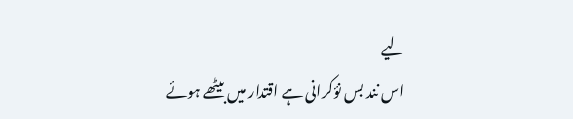لیے
اس نند بس نؤکرانی ہے اقتدار میں بیٹھے ہوئے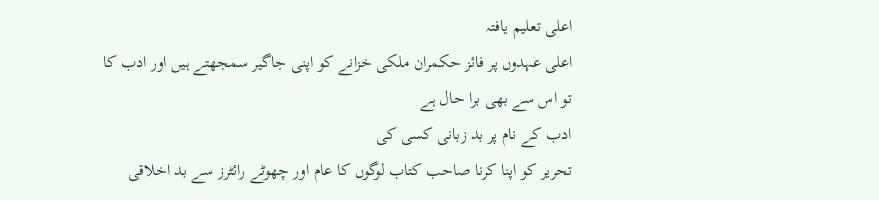اعلی تعلیم یافتہ
اعلی عہدوں پر فائز حکمران ملکی خزانے کو اپنی جاگیر سمجھتے ہیں اور ادب کا
تو اس سے بھی برا حال ہے
ادب کے نام پر بد زبانی کسی کی
تحریر کو اپنا کرنا صاحب کتاب لوگوں کا عام اور چھوٹے رائٹرز سے بد اخلاقی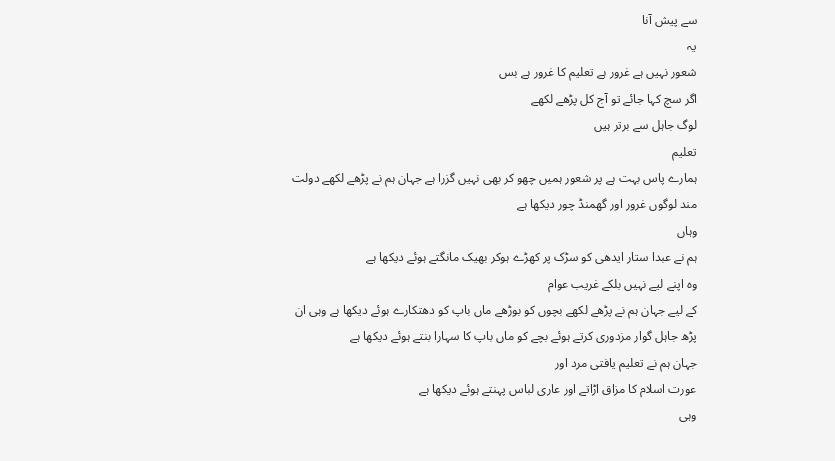سے پیش آنا
یہ
شعور نہیں ہے غرور ہے تعلیم کا غرور ہے بس
اگر سچ کہا جائے تو آج کل پڑھے لکھے
لوگ جاہل سے برتر ہیں
تعلیم
ہمارے پاس بہت ہے پر شعور ہمیں چھو کر بھی نہیں گزرا ہے جہان ہم نے پڑھے لکھے دولت
مند لوگوں غرور اور گھمنڈ چور دیکھا ہے
وہاں
ہم نے عبدا ستار ایدھی کو سڑک پر کھڑے ہوکر بھیک مانگتے ہوئے دیکھا ہے
وہ اپنے لیے نہیں بلکے غریب عوام
کے لیے جہان ہم نے پڑھے لکھے بچوں کو بوڑھے ماں باپ کو دھتکارے ہوئے دیکھا ہے وہی ان
پڑھ جاہل گوار مزدوری کرتے ہوئے بچے کو ماں باپ کا سہارا بنتے ہوئے دیکھا ہے
جہان ہم نے تعلیم یافتی مرد اور
عورت اسلام کا مزاق اڑاتے اور عاری لباس پہنتے ہوئے دیکھا ہے
وہی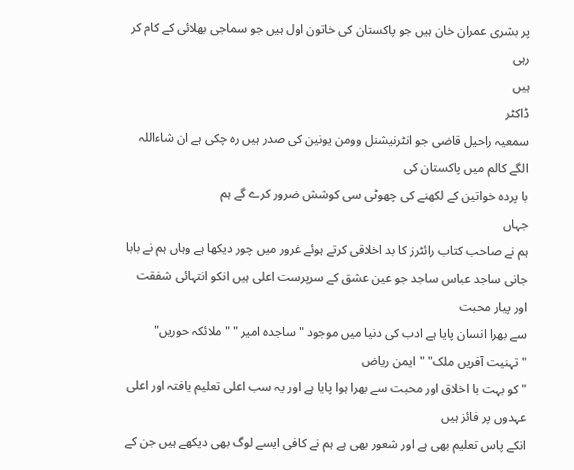پر بشری عمران خان ہیں جو پاکستان کی خاتون اول ہیں جو سماجی بھلائی کے کام کر رہی
ہیں
ڈاکٹر
سمعیہ راحیل قاضی جو انٹرنیشنل وومن یونین کی صدر ہیں رہ چکی ہے ان شاءاللہ الگے کالم میں پاکستان کی
با پردہ خواتین کے لکھنے کی چھوٹی سی کوشش ضرور کرے گے ہم
جہاں
ہم نے صاحب کتاب رائٹرز کا بد اخلاقی کرتے ہوئے غرور میں چور دیکھا ہے وہاں ہم نے بابا
جانی ساجد عباس ساجد جو عین عشق کے سرپرست اعلی ہیں انکو انتہائی شفقت اور پیار محبت
سے بھرا انسان پایا ہے ادب کی دنیا میں موجود "ساجدہ امیر " "ملائکہ حوریں" "تہنیت آفریں ملک" "ایمن ریاض
" کو بہت با اخلاق اور محبت سے بھرا ہوا پایا ہے اور یہ سب اعلی تعلیم یافتہ اور اعلی عہدوں پر فائز ہیں
انکے پاس تعلیم بھی ہے اور شعور بھی ہے ہم نے کافی ایسے لوگ بھی دیکھے ہیں جن کے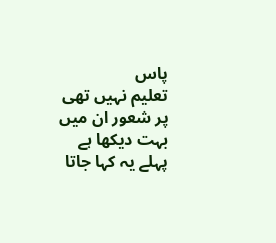پاس
تعلیم نہیں تھی پر شعور ان میں بہت دیکھا ہے پہلے یہ کہا جاتا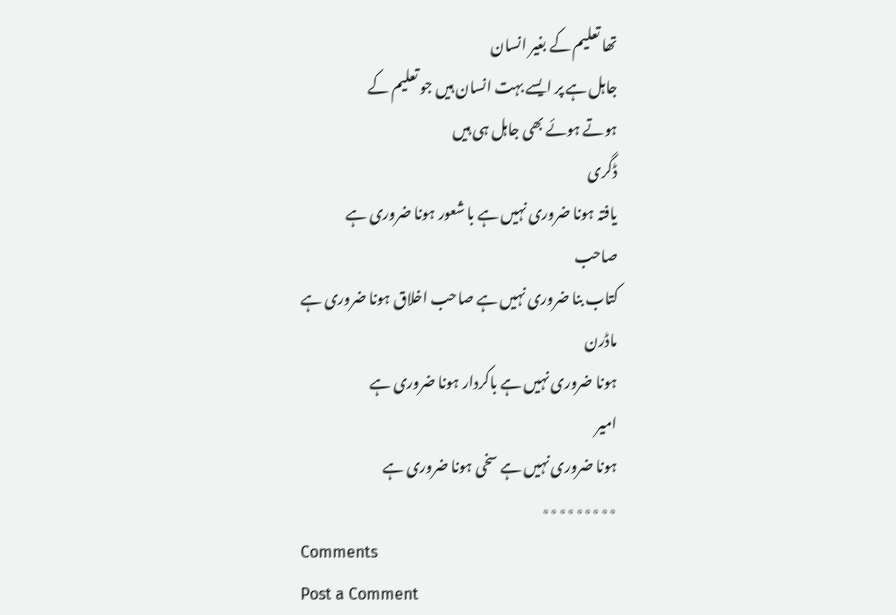تھا تعلیم کے بغیر انسان
جاہل ہے پر ایسے بہت انسان ہیں جو تعلیم کے
ہوتے ہوئے بھی جاہل ہی ہیں
ڈگری
یافتہ ہونا ضروری نہیں ہے با شعور ہونا ضروری ہے
صاحب
کتاب بنا ضروری نہیں ہے صاحب اخلاق ہونا ضروری ہے
ماڈرن
ہونا ضروری نہیں ہے باکردار ہونا ضروری ہے
امیر
ہونا ضروری نہیں ہے سخی ہونا ضروری ہے
٭٭٭٭٭٭٭٭٭
Comments
Post a Comment